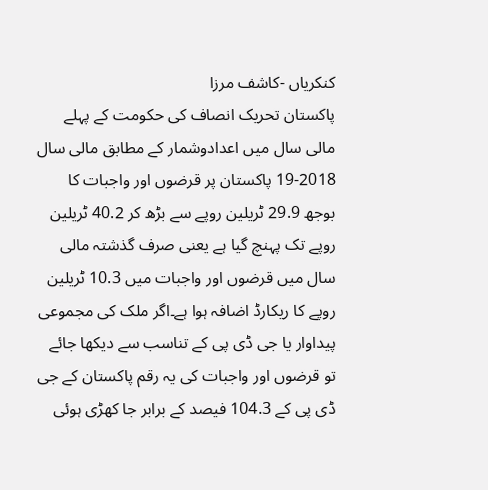کنکریاں -کاشف مرزا
پاکستان تحریک انصاف کی حکومت کے پہلے مالی سال میں اعدادوشمار کے مطابق مالی سال 2018-19 پاکستان پر قرضوں اور واجبات کا بوجھ 29.9 ٹریلین روپے سے بڑھ کر 40.2 ٹریلین روپے تک پہنچ گیا ہے یعنی صرف گذشتہ مالی سال میں قرضوں اور واجبات میں 10.3 ٹریلین روپے کا ریکارڈ اضافہ ہوا ہے۔اگر ملک کی مجموعی پیداوار یا جی ڈی پی کے تناسب سے دیکھا جائے تو قرضوں اور واجبات کی یہ رقم پاکستان کے جی ڈی پی کے 104.3 فیصد کے برابر جا کھڑی ہوئی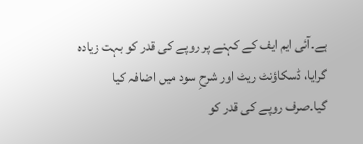ہے۔آئی ایم ایف کے کہنے پر روپے کی قدر کو بہت زیادہ گرایا، ڈسکاؤنٹ ریٹ اور شرحِ سود میں اضافہ کیا گیا۔صرف روپے کی قدر کو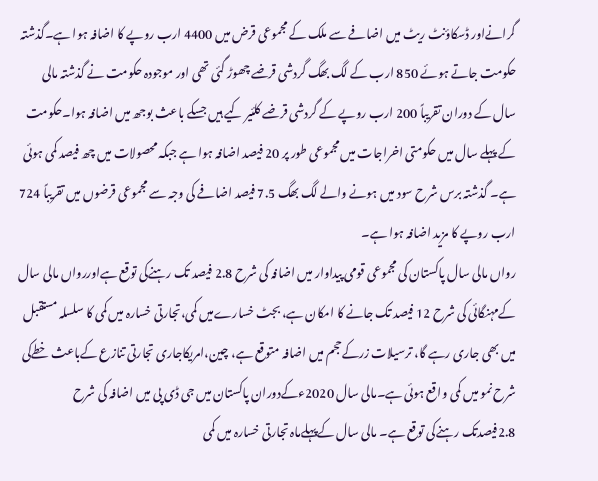گرانےاور ڈسکاؤنٹ ریٹ میں اضافے سے ملک کے مجموعی قرض میں 4400 ارب روپے کا اضافہ ہوا ہے۔گذشتہ حکومت جاتے ہوئے 850 ارب کے لگ بھگ گردشی قرضے چھوڑ گئی تھی اور موجودہ حکومت نے گذشتہ مالی سال کے دوران تقریباً 200 ارب روپے کے گردشی قرضے کلئیر کیے ہیں جسکے باعث بوجھ میں اضافہ ہوا۔حکومت کے پہلے سال میں حکومتی اخراجات میں مجموعی طور پر 20 فیصد اضافہ ہوا ہے جبکہ محصولات میں چھ فیصد کمی ہوئی ہے۔ گذشتہ برس شرح سود میں ہونے والے لگ بھگ 7.5 فیصد اضافے کی وجہ سے مجموعی قرضوں میں تقریباً 724 ارب روپے کا مزید اضافہ ہوا ہے۔
رواں مالی سال پاکستان کی مجموعی قومی پیداوار میں اضافہ کی شرح 2.8 فیصد تک رہنےکی توقع ہےاوررواں مالی سال کےمہنگائی کی شرح 12 فیصد تک جانے کا امکان ہے، بجٹ خسارےمیں کمی،تجارتی خسارہ میں کمی کا سلسلہ مستقبل میں بھی جاری رہے گا، ترسیلات زرکےحجم میں اضافہ متوقع ہے، چین،امریکاجاری تجارتی تنازع کےباعث خطےکی شرح نمو میں کمی واقع ہوئی ہے۔مالی سال 2020ءکےدوران پاکستان میں جی ڈی پی میں اضافہ کی شرح 2.8فیصدتک رہنےکی توقع ہے۔ مالی سال کےپہلےماہ تجارتی خسارہ میں کمی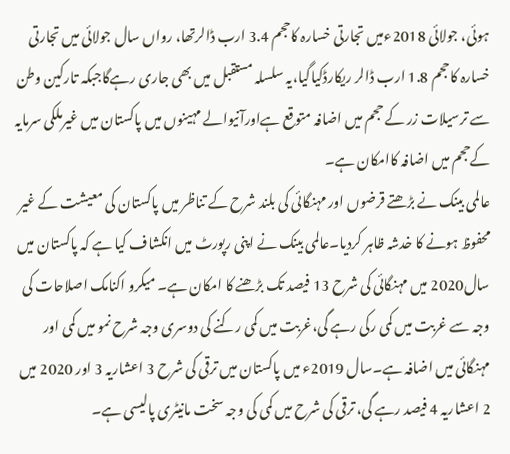ہوئی، جولائی 2018ءمیں تجارتی خسارہ کاحجم 3.4 ارب ڈالرتھا، رواں سال جولائی میں تجارتی خسارہ کاحجم 1.8 ارب ڈالر ریکارڈکیاگیا،یہ سلسلہ مستقبل میں بھی جاری رہےگاجبکہ تارکین وطن سے ترسیلات زر کے حجم میں اضافہ متوقع ہےاورآنیوالے مہینوں میں پاکستان میں غیرملکی سرمایہ کےحجم میں اضافہ کاامکان ہے۔
عالمی بینک نے بڑھتے قرضوں اور مہنگائی کی بلند شرح کے تناظر میں پاکستان کی معیشت کے غیر محفوظ ہونے کا خدشہ ظاہر کردیا۔عالمی بینک نے اپنی رپورٹ میں انکشاف کیا ہے کہ پاکستان میں سال2020 میں مہنگائی کی شرح 13 فیصد تک بڑھنے کا امکان ہے۔ میکرو اکنامک اصلاحات کی وجہ سے غربت میں کمی رکی رہے گی،غربت میں کمی رکنے کی دوسری وجہ شرح نمو میں کمی اور مہنگائی میں اضافہ ہے۔سال 2019ء میں پاکستان میں ترقی کی شرح 3 اعشاریہ 3 اور 2020 میں 2 اعشاریہ 4 فیصد رہے گی، ترقی کی شرح میں کمی کی وجہ سخت مانیٹری پالیسی ہے۔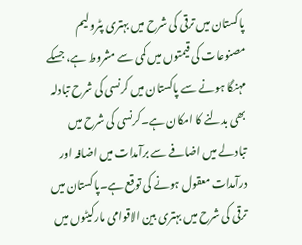پاکستان میں ترقی کی شرح میں بہتری پٹرولیم مصنوعات کی قیمتوں میں کمی سے مشروط ہے، جسکے مہنگا ہونے سے پاکستان میں کرنسی کی شرح تبادلہ بھی بدلنے کا امکان ہے۔کرنسی کی شرح میں تبادلے میں اضافے سے برآمدات میں اضافہ اور درآمدات معقول ہونے کی توقع ہے۔پاکستان میں ترقی کی شرح میں بہتری بین الاقوامی مارکیٹوں میں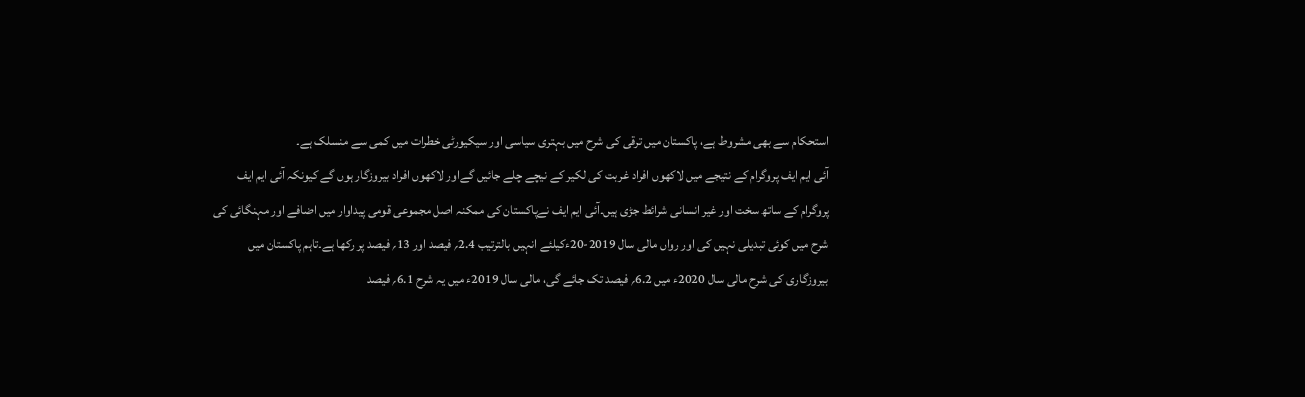استحکام سے بھی مشروط ہے، پاکستان میں ترقی کی شرح میں بہتری سیاسی اور سیکیورٹی خطرات میں کمی سے منسلک ہے۔
آئی ایم ایف پروگرام کے نتیجے میں لاکھوں افراد غربت کی لکیر کے نیچے چلے جائیں گےاور لاکھوں افراد بیروزگار ہوں گے کیونکہ آئی ایم ایف پروگرام کے ساتھ سخت اور غیر انسانی شرائط جڑی ہیں۔آئی ایم ایف نےپاکستان کی ممکنہ اصل مجموعی قومی پیداوار میں اضافے اور مہنگائی کی شرح میں کوئی تبدیلی نہیں کی اور رواں مالی سال 2019-20ءکیلئے انہیں بالترتیب 2.4؍ فیصد اور 13؍ فیصد پر رکھا ہے۔تاہم پاکستان میں بیروزگاری کی شرح مالی سال 2020ء میں 6.2؍ فیصد تک جائے گی، مالی سال 2019ء میں یہ شرح 6.1؍ فیصد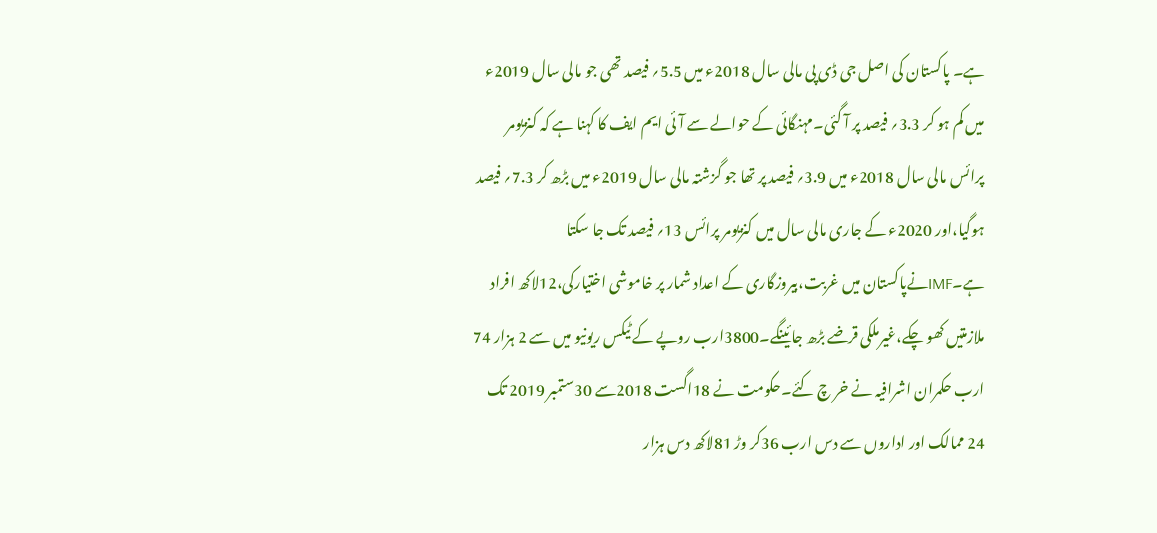ہے۔ پاکستان کی اصل جی ڈی پی مالی سال 2018ء میں 5.5؍ فیصد تھی جو مالی سال 2019ء میں کم ہو کر 3.3؍ فیصد پر آ گئی۔مہنگائی کے حوالے سے آئی ایم ایف کا کہنا ہے کہ کنزیومر پرائس مالی سال 2018ء میں 3.9؍ فیصد پر تھا جو گزشتہ مالی سال 2019ء میں بڑھ کر 7.3؍ فیصد ہوگیا،اور 2020ء کے جاری مالی سال میں کنزیومر پرائس 13؍ فیصد تک جا سکتا ہے۔IMFنےپاکستان میں غربت،بیروزگاری کے اعداد شمار پر خاموشی اختیارکی،12لاکھ افراد ملازمتیں کھو چکے،غیرملکی قرضے بڑھ جائینگے۔3800ارب روپے کے ٹیکس ریونیو میں سے 2 ہزار 74 ارب حکمران اشرافیہ نے خر چ کئے۔حکومت نے 18اگست 2018سے 30ستمبر 2019 تک 24 ممالک اور اداروں سے دس ارب 36کر وڑ 81لاکھ دس ہزار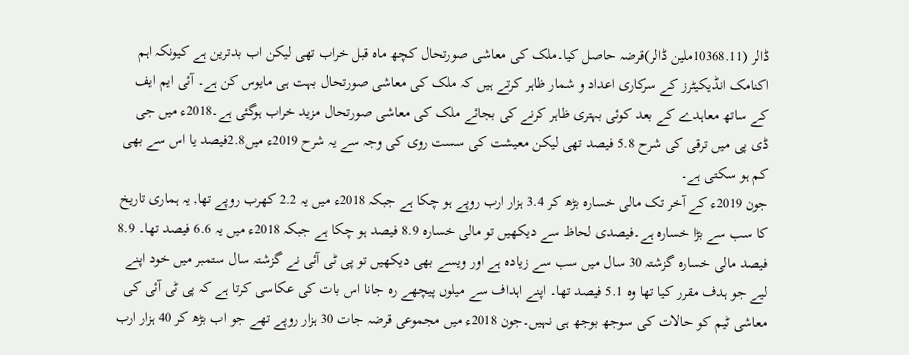ڈالر (10368.11ملین ڈالر)قرضہ حاصل کیا۔ملک کی معاشی صورتحال کچھ ماہ قبل خراب تھی لیکن اب بدترین ہے کیونکہ اہم اکنامک انڈیکیٹرز کے سرکاری اعداد و شمار ظاہر کرتے ہیں کہ ملک کی معاشی صورتحال بہت ہی مایوس کن ہے۔ آئی ایم ایف کے ساتھ معاہدے کے بعد کوئی بہتری ظاہر کرنے کی بجائے ملک کی معاشی صورتحال مزید خراب ہوگئی ہے۔2018ء میں جی ڈی پی میں ترقی کی شرح 5.8 فیصد تھی لیکن معیشت کی سست روی کی وجہ سے یہ شرح 2019ء میں2.8فیصد یا اس سے بھی کم ہو سکتی ہے۔
جون 2019ء کے آخر تک مالی خسارہ بڑھ کر 3.4 ہزار ارب روپے ہو چکا ہے جبکہ 2018ء میں یہ 2.2 کھرب روپے تھا, یہ ہماری تاریخ کا سب سے بڑا خسارہ ہے۔فیصدی لحاظ سے دیکھیں تو مالی خسارہ 8.9 فیصد ہو چکا ہے جبکہ 2018ء میں یہ 6.6 فیصد تھا۔ 8.9 فیصد مالی خسارہ گزشتہ 30 سال میں سب سے زیادہ ہے اور ویسے بھی دیکھیں تو پی ٹی آئی نے گزشتہ سال ستمبر میں خود اپنے لیے جو ہدف مقرر کیا تھا وہ 5.1 فیصد تھا۔ اپنے اہداف سے میلوں پیچھے رہ جانا اس بات کی عکاسی کرتا ہے کہ پی ٹی آئی کی معاشی ٹیم کو حالات کی سوجھ بوجھ ہی نہیں۔جون 2018ء میں مجموعی قرضہ جات 30 ہزار روپے تھے جو اب بڑھ کر 40 ہزار ارب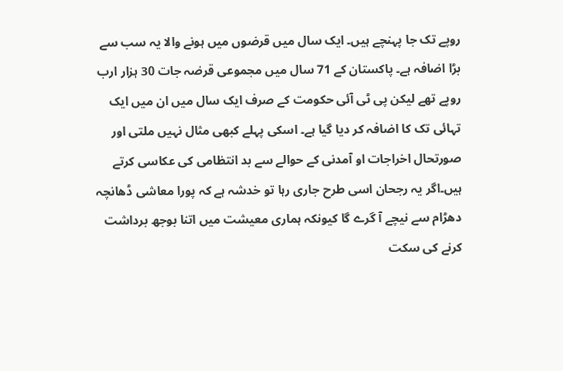روپے تک جا پہنچے ہیں۔ ایک سال میں قرضوں میں ہونے والا یہ سب سے بڑا اضافہ ہے۔ پاکستان کے 71 سال میں مجموعی قرضہ جات 30 ہزار ارب روپے تھے لیکن پی ٹی آئی حکومت کے صرف ایک سال میں ان میں ایک تہائی تک کا اضافہ کر دیا گیا ہے۔ اسکی پہلے کبھی مثال نہیں ملتی اور صورتحال اخراجات او آمدنی کے حوالے سے بد انتظامی کی عکاسی کرتے ہیں۔اگر یہ رجحان اسی طرح جاری رہا تو خدشہ ہے کہ پورا معاشی ڈھانچہ دھڑام سے نیچے آ گرے گا کیونکہ ہماری معیشت میں اتنا بوجھ برداشت کرنے کی سکت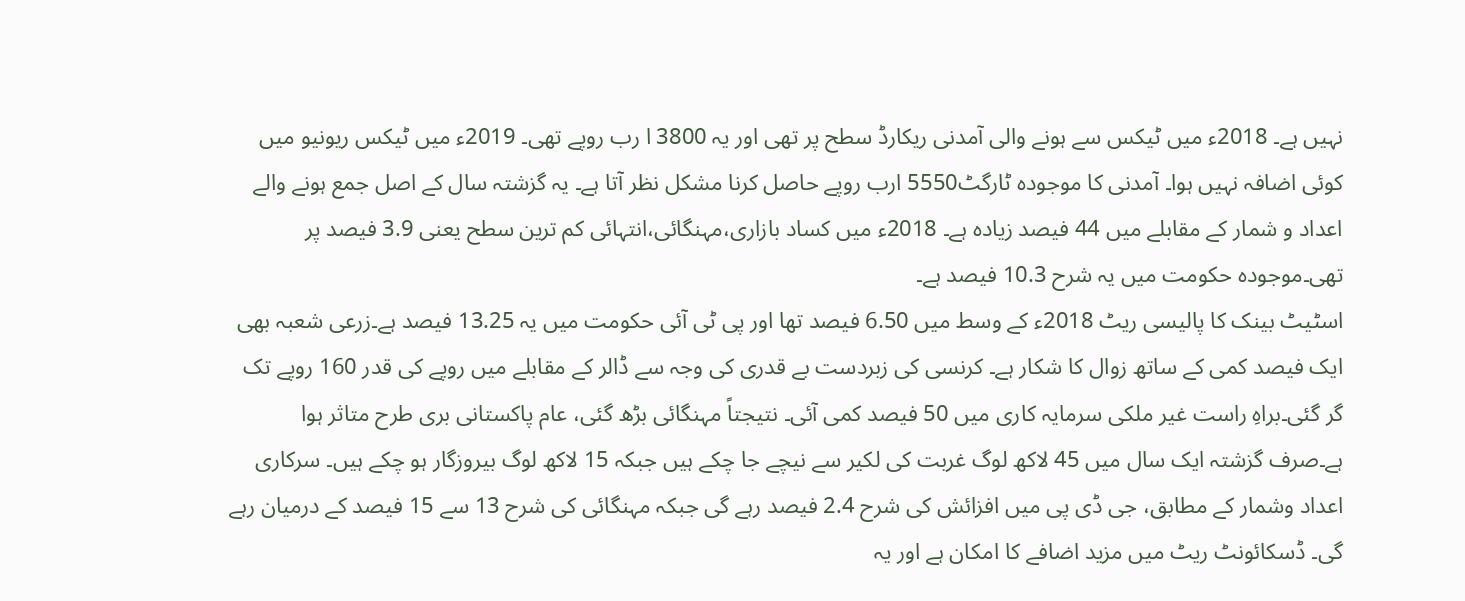نہیں ہے۔ 2018ء میں ٹیکس سے ہونے والی آمدنی ریکارڈ سطح پر تھی اور یہ 3800 ا رب روپے تھی۔ 2019ء میں ٹیکس ریونیو میں کوئی اضافہ نہیں ہوا۔ آمدنی کا موجودہ ٹارگٹ5550 ارب روپے حاصل کرنا مشکل نظر آتا ہے۔ یہ گزشتہ سال کے اصل جمع ہونے والے اعداد و شمار کے مقابلے میں 44 فیصد زیادہ ہے۔ 2018ء میں کساد بازاری،مہنگائی،انتہائی کم ترین سطح یعنی 3.9 فیصد پر تھی۔موجودہ حکومت میں یہ شرح 10.3 فیصد ہے۔
اسٹیٹ بینک کا پالیسی ریٹ 2018ء کے وسط میں 6.50 فیصد تھا اور پی ٹی آئی حکومت میں یہ 13.25 فیصد ہے۔زرعی شعبہ بھی ایک فیصد کمی کے ساتھ زوال کا شکار ہے۔ کرنسی کی زبردست بے قدری کی وجہ سے ڈالر کے مقابلے میں روپے کی قدر 160 روپے تک گر گئی۔براہِ راست غیر ملکی سرمایہ کاری میں 50 فیصد کمی آئی۔ نتیجتاً مہنگائی بڑھ گئی، عام پاکستانی بری طرح متاثر ہوا ہے۔صرف گزشتہ ایک سال میں 45 لاکھ لوگ غربت کی لکیر سے نیچے جا چکے ہیں جبکہ 15 لاکھ لوگ بیروزگار ہو چکے ہیں۔ سرکاری اعداد وشمار کے مطابق، جی ڈی پی میں افزائش کی شرح 2.4 فیصد رہے گی جبکہ مہنگائی کی شرح 13 سے 15 فیصد کے درمیان رہے گی۔ ڈسکائونٹ ریٹ میں مزید اضافے کا امکان ہے اور یہ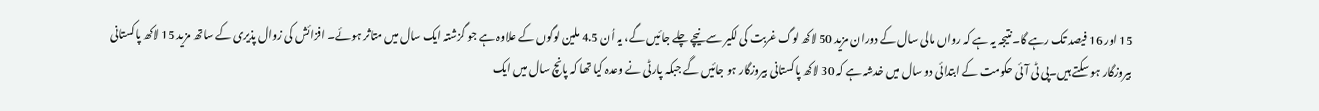15 اور 16 فیصد تک رہے گا۔نتیجہ یہ ہے کہ رواں مالی سال کے دوران مزید 50 لاکھ لوگ غربت کی لکیر سے نیچے چلے جائیں گے، یہ اُن 4.5 ملین لوگوں کے علاوہ ہے جو گزشتہ ایک سال میں متاثر ہوئے۔ افزائش کی زوال پذیری کے ساتھ مزید 15 لاکھ پاکستانی بیروزگار ہو سکتے ہیں۔پی ٹی آئی حکومت کے ابتدائی دو سال میں خدشہ ہے کہ 30 لاکھ پاکستانی بیروزگار ہو جائیں گے جبکہ پارٹی نے وعدہ کیا تھا کہ پانچ سال میں ایک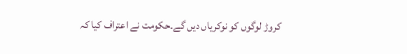کروڑ لوگوں کو نوکریاں دیں گے۔حکومت نے اعتراف کیا کہ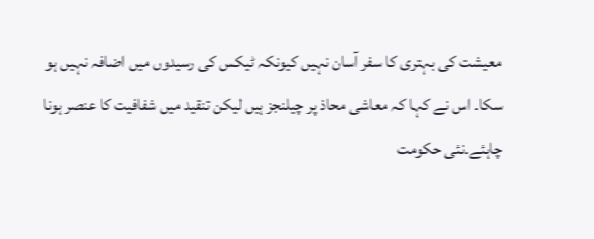معیشت کی بہتری کا سفر آسان نہیں کیونکہ ٹیکس کی رسیدوں میں اضافہ نہیں ہو سکا۔ اس نے کہا کہ معاشی محاذ پر چیلنجز ہیں لیکن تنقید میں شفافیت کا عنصر ہونا چاہئے۔نئی حکومت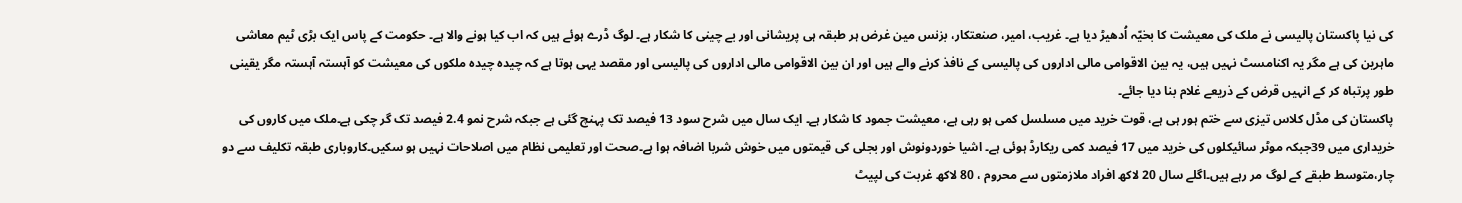کی نیا پاکستان پالیسی نے ملک کی معیشت کا بخیّہ اُدھیڑ دیا ہے۔ غریب، امیر، صنعتکار، بزنس مین غرض ہر طبقہ ہی پریشانی اور بے چینی کا شکار ہے۔ لوگ ڈرے ہوئے ہیں کہ اب کیا ہونے والا ہے۔ حکومت کے پاس ایک بڑی ٹیم معاشی ماہرین کی ہے مگر یہ اکنامسٹ نہیں ہیں، یہ بین الاقوامی مالی اداروں کی پالیسی کے نافذ کرنے والے ہیں اور ان بین الاقوامی مالی اداروں کی پالیسی اور مقصد یہی ہوتا ہے کہ چیدہ چیدہ ملکوں کی معیشت کو آہستہ آہستہ مگر یقینی طور پرتباہ کر کے انہیں قرض کے ذریعے غلام بنا دیا جائے۔
پاکستان کی مڈل کلاس تیزی سے ختم ہور ہی ہے، قوت خرید میں مسلسل کمی ہو رہی ہے، معیشت جمود کا شکار ہے۔ ایک سال میں شرح سود 13 فیصد تک پہنچ گئی ہے جبکہ شرح نمو 2.4 فیصد تک گر چکی ہے۔ملک میں کاروں کی خریداری میں 39جبکہ موٹر سائیکلوں کی خرید میں 17 فیصد کمی ریکارڈ ہوئی ہے۔ اشیا خوردونوش اور بجلی کی قیمتوں میں خوش شربا اضافہ ہوا ہے۔صحت اور تعلیمی نظام میں اصلاحات نہیں ہو سکیں۔کاروباری طبقہ تکلیف سے دو چار،متوسط طبقے کے لوگ مر رہے ہیں۔اگلے سال 20 لاکھ افراد ملازمتوں سے محروم ، 80 لاکھ غربت کی لپیٹ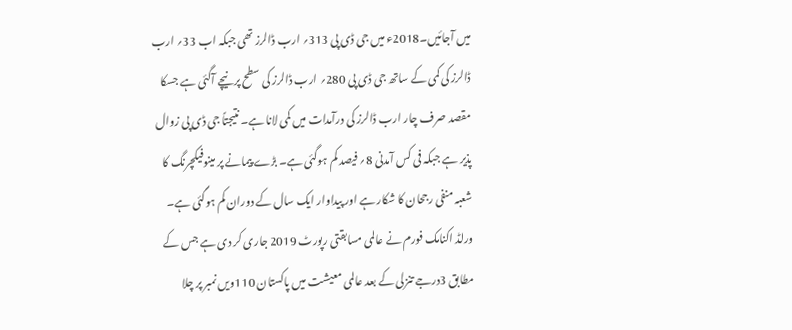میں آجائیں۔2018ء میں جی ڈی پی 313؍ ارب ڈالرز تھی جبکہ اب 33؍ ارب ڈالرز کی کمی کے ساتھ جی ڈی پی 280؍ ارب ڈالرز کی سطح پر نیچے آگئی ہے جسکا مقصد صرف چار ارب ڈالرز کی درآمدات میں کمی لانا ہے۔ نتیجتاً جی ڈی پی زوال پذیر ہے جبکہ فی کس آمدنی 8؍ فیصد کم ہوگئی ہے۔ بڑے پیمانے پر مینوفیکچرنگ کا شعبہ منفی رجحان کا شکار ہے اور پیداوار ایک سال کے دوران کم ہوگئی ہے۔
ورلڈ اکنامک فورم نے عالمی مسابقتی رپورٹ 2019 جاری کر دی ہے جس کے مطابق 3درجے تنزلی کے بعد عالمی معیشت میں پاکستان 110ویں نمبر پر چلا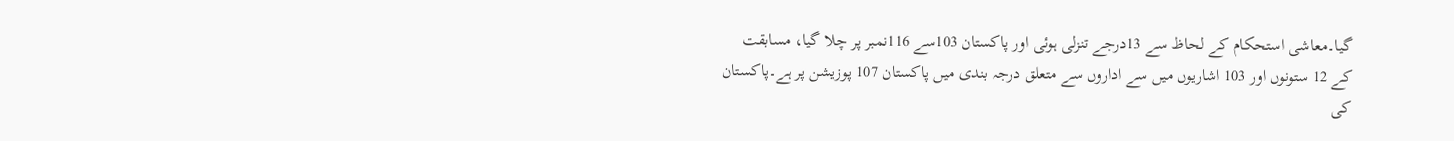گیا۔معاشی استحکام کے لحاظ سے 13درجے تنزلی ہوئی اور پاکستان 103سے 116نمبر پر چلا گیا، مسابقت کے 12 ستونوں اور 103 اشاریوں میں سے اداروں سے متعلق درجہ بندی میں پاکستان 107 پوزیشن پر ہے۔پاکستان کی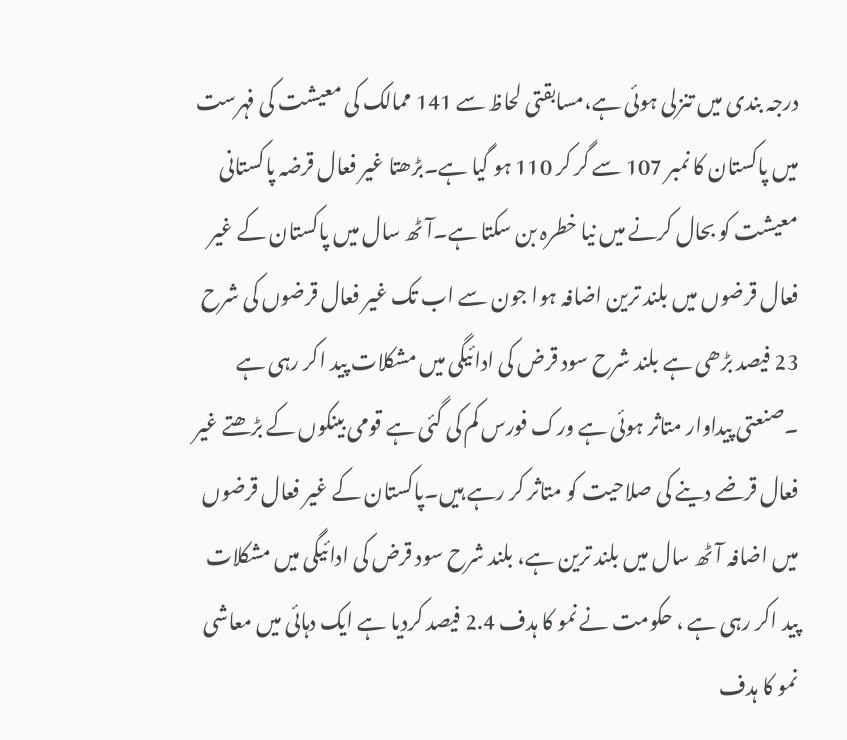درجہ بندی میں تنزلی ہوئی ہے،مسابقتی لحاظ سے 141 ممالک کی معیشت کی فہرست میں پاکستان کا نمبر 107 سے گر کر 110 ہو گیا ہے۔بڑھتا غیر فعال قرضہ پاکستانی معیشت کو بحال کرنے میں نیا خطرہ بن سکتا ہے۔آٹھ سال میں پاکستان کے غیر فعال قرضوں میں بلند ترین اضافہ ہوا جون سے اب تک غیر فعال قرضوں کی شرح 23 فیصد بڑھی ہے بلند شرح سود قرض کی ادائیگی میں مشکلات پید اکر رہی ہے ۔صنعتی پیداوار متاثر ہوئی ہے ورک فورس کم کی گئی ہے قومی بینکوں کے بڑھتے غیر فعال قرضے دینے کی صلاحیت کو متاثر کر رہے ہیں۔پاکستان کے غیر فعال قرضوں میں اضافہ آٹھ سال میں بلند ترین ہے، بلند شرح سود قرض کی ادائیگی میں مشکلات پید اکر رہی ہے ، حکومت نے نمو کا ہدف 2.4 فیصد کردیا ہے ایک دہائی میں معاشی نمو کا ہدف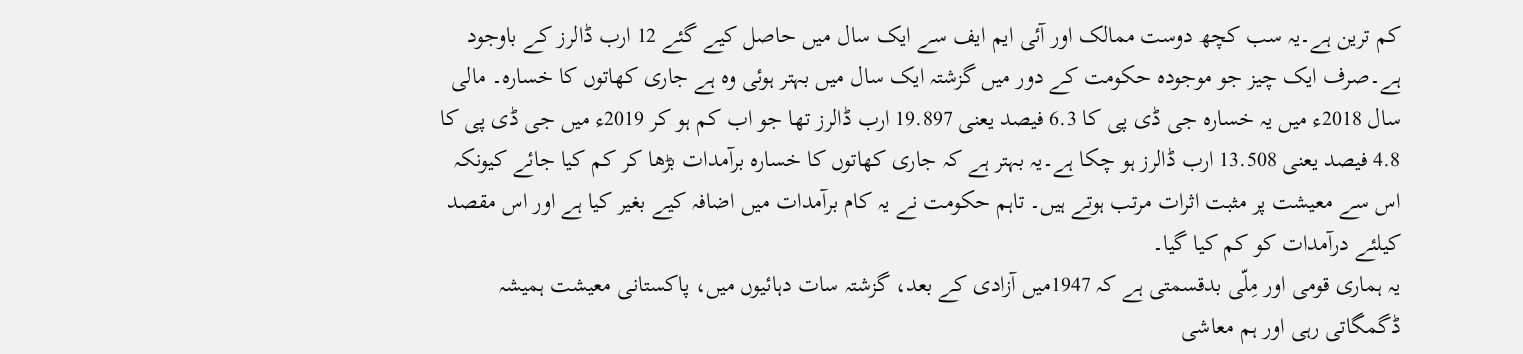کم ترین ہے۔یہ سب کچھ دوست ممالک اور آئی ایم ایف سے ایک سال میں حاصل کیے گئے 12 ارب ڈالرز کے باوجود ہے۔صرف ایک چیز جو موجودہ حکومت کے دور میں گزشتہ ایک سال میں بہتر ہوئی وہ ہے جاری کھاتوں کا خسارہ۔ مالی سال 2018ء میں یہ خسارہ جی ڈی پی کا 6.3 فیصد یعنی 19.897 ارب ڈالرز تھا جو اب کم ہو کر 2019ء میں جی ڈی پی کا 4.8 فیصد یعنی 13.508 ارب ڈالرز ہو چکا ہے۔یہ بہتر ہے کہ جاری کھاتوں کا خسارہ برآمدات بڑھا کر کم کیا جائے کیونکہ اس سے معیشت پر مثبت اثرات مرتب ہوتے ہیں۔ تاہم حکومت نے یہ کام برآمدات میں اضافہ کیے بغیر کیا ہے اور اس مقصد کیلئے درآمدات کو کم کیا گیا۔
یہ ہماری قومی اور مِلّی بدقسمتی ہے کہ 1947میں آزادی کے بعد، گزشتہ سات دہائیوں میں، پاکستانی معیشت ہمیشہ ڈگمگاتی رہی اور ہم معاشی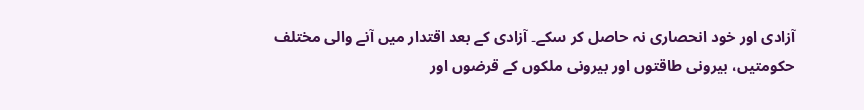آزادی اور خود انحصاری نہ حاصل کر سکے۔ آزادی کے بعد اقتدار میں آنے والی مختلف حکومتیں، بیرونی طاقتوں اور بیرونی ملکوں کے قرضوں اور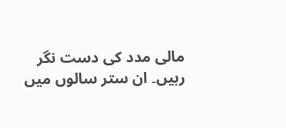مالی مدد کی دست نگر رہیں۔ ان ستر سالوں میں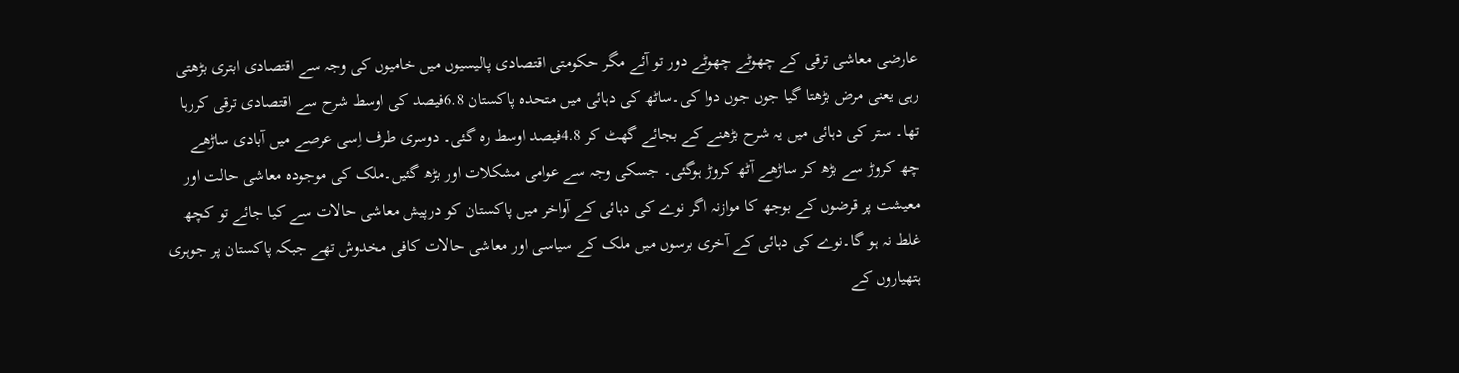عارضی معاشی ترقی کے چھوٹے چھوٹے دور تو آئے مگر حکومتی اقتصادی پالیسیوں میں خامیوں کی وجہ سے اقتصادی ابتری بڑھتی رہی یعنی مرض بڑھتا گیا جوں جوں دوا کی۔ساٹھ کی دہائی میں متحدہ پاکستان 6.8فیصد کی اوسط شرح سے اقتصادی ترقی کررہا تھا۔ ستر کی دہائی میں یہ شرح بڑھنے کے بجائے گھٹ کر 4.8فیصد اوسط رہ گئی۔ دوسری طرف اِسی عرصے میں آبادی ساڑھے چھ کروڑ سے بڑھ کر ساڑھے آٹھ کروڑ ہوگئی۔ جسکی وجہ سے عوامی مشکلات اور بڑھ گئیں۔ملک کی موجودہ معاشی حالت اور معیشت پر قرضوں کے بوجھ کا موازنہ اگر نوے کی دہائی کے آواخر میں پاکستان کو درپیش معاشی حالات سے کیا جائے تو کچھ غلط نہ ہو گا۔نوے کی دہائی کے آخری برسوں میں ملک کے سیاسی اور معاشی حالات کافی مخدوش تھے جبکہ پاکستان پر جوہری ہتھیاروں کے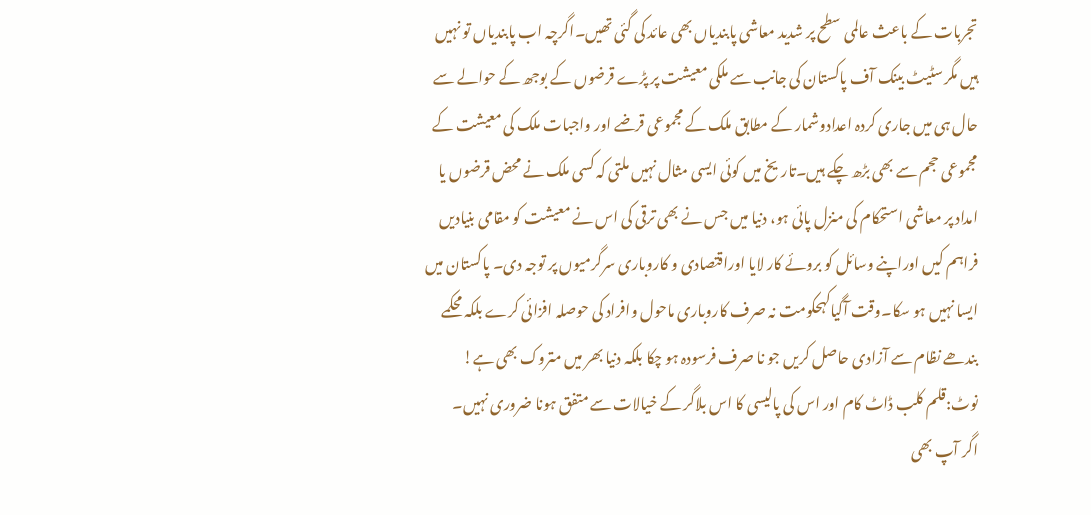تجربات کے باعث عالمی سطح پر شدید معاشی پابندیاں بھی عائد کی گئی تھیں۔اگرچہ اب پابندیاں تو نہیں ہیں مگر سٹیٹ بینک آف پاکستان کی جانب سے ملکی معیشت پر پڑے قرضوں کے بوجھ کے حوالے سے حال ہی میں جاری کردہ اعدادوشمار کے مطابق ملک کے مجموعی قرضے اور واجبات ملک کی معیشت کے مجموعی حجم سے بھی بڑھ چکے ہیں۔تاریخ میں کوئی ایسی مثال نہیں ملتی کہ کسی ملک نے محض قرضوں یا امداد پر معاشی استحکام کی منزل پائی ہو، دنیا میں جس نے بھی ترقی کی اس نے معیشت کو مقامی بنیادیں فراہم کیں اوراپنے وسائل کو بروئے کار لایا اوراقتصادی و کاروباری سرگرمیوں پر توجہ دی۔ پاکستان میں ایسا نہیں ہو سکا۔وقت آگیاکہحکومت نہ صرف کاروباری ماحول وافراد کی حوصلہ افزائی کرے بلکہ محکمے بندھے نظام سے آزادی حاصل کریں جو نا صرف فرسودہ ہو چکا بلکہ دنیا بھر میں متروک بھی ہے!
نوٹ:قلم کلب ڈاٹ کام اور اس کی پالیسی کا اس بلاگر کے خیالات سے متفق ہونا ضروری نہیں۔
اگر آپ بھی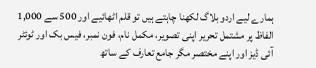ہمارے لیے اردو بلاگ لکھنا چاہتے ہیں تو قلم اٹھائیے اور 500 سے 1,000 الفاظ پر مشتمل تحریر اپنی تصویر، مکمل نام، فون نمبر، فیس بک اور ٹوئٹر آئی ڈیز اور اپنے مختصر مگر جامع تعارف کے ساتھ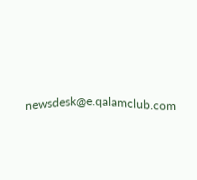newsdesk@e.qalamclub.com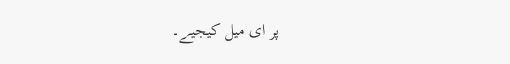پر ای میل کیجیے۔